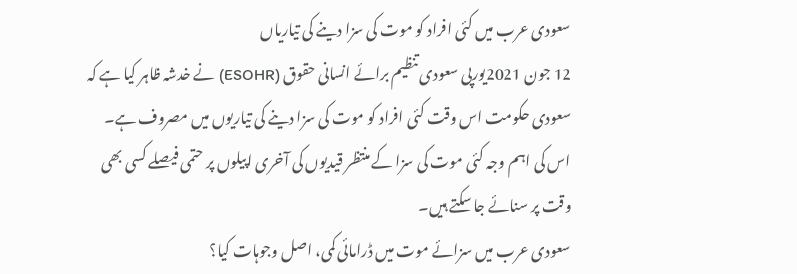سعودی عرب میں کئی افراد کو موت کی سزا دینے کی تیاریاں
12 جون 2021یورپی سعودی تنظیم برائے انسانی حقوق (ESOHR) نے خدشہ ظاہر کیا ہے کہ سعودی حکومت اس وقت کئی افراد کو موت کی سزا دینے کی تیاریوں میں مصروف ہے۔ اس کی اہم وجہ کئی موت کی سزا کے منتظر قیدیوں کی آخری اپیلوں پر حتمی فیصلے کسی بھی وقت پر سنائے جا سکتے ہیں۔
سعودی عرب میں سزائے موت میں ڈرامائی کمی، اصل وجوہات کیا؟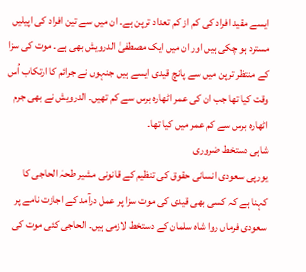ایسے مقید افراد کی کم از کم تعداد ترپن ہے۔ ان میں سے تین افراد کی اپیلیں مسترد ہو چکی ہیں اور ان میں ایک مصطفیٰ الدرویش بھی ہے۔ موت کی سزا کے منتظر ترپن میں سے پانچ قیدی ایسے ہیں جنہوں نے جرائم کا ارتکاب اُس وقت کیا تھا جب ان کی عمر اٹھارہ برس سے کم تھیں۔ الدرویش نے بھی جرم اٹھارہ برس سے کم عمر میں کیا تھا۔
شاہی دستخط ضروری
یورپی سعودی انسانی حقوق کی تنظیم کے قانونی مشیر طحہٰ الحاجی کا کہنا ہے کہ کسی بھی قیدی کی موت سزا پر عمل درآمد کے اجازت نامے پر سعودی فرماں روا شاہ سلمان کے دستخط لازمی ہیں۔ الحاجی کئی موت کی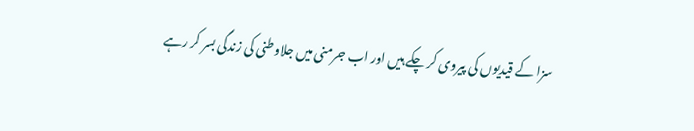سزا کے قیدیوں کی پیروی کر چکے ہیں اور اب جرمنی میں جلاوطنی کی زندگی بسر کر رہے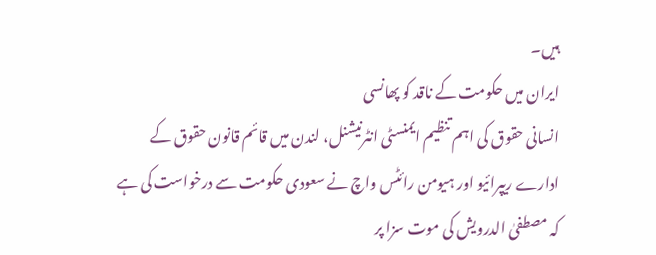ہیں۔
ایران میں حکومت کے ناقد کو پھانسی
انسانی حقوق کی اہم تنظیم ایمنسٹی انٹرنیشنل، لندن میں قائم قانون حقوق کے ادارے ریپرائیو اور ہیومن رائٹس واچ نے سعودی حکومت سے درخواست کی ہے کہ مصطفیٰ الدرویش کی موت سزا پر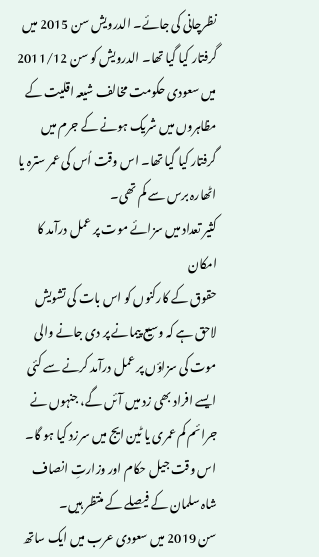نظرچانی کی جائے۔ الدرویش سن 2015 میں گرفتار کیا گیا تھا۔ الدرویش کو سن 2011/12 میں سعودی حکومت مخالف شیعہ اقلیت کے مظاہروں میں شریک ہونے کے جرم میں گرفتار کیا گیا تھا۔ اس وقت اُس کی عمر سترہ یا اٹھارہ برس سے کم تھی۔
کثیر تعداد میں سزائے موت پر عمل درآمد کا امکان
حقوق کے کارکنوں کو اس بات کی تشویش لاحق ہے کہ وسیع پیمانے پر دی جانے والی موت کی سزاؤں پر عمل درآمد کرنے سے کئی ایسے افراد بھی زد میں آئں گے، جنہوں نے جرائم کم عمری یا ٹین ایج میں سرزد کیا ہو گا۔ اس وقت جیل حکام اور وزارتِ انصاف شاہ سلمان کے فیصلے کے منتظر ہیں۔
سن 2019 میں سعودی عرب میں ایک ساتھ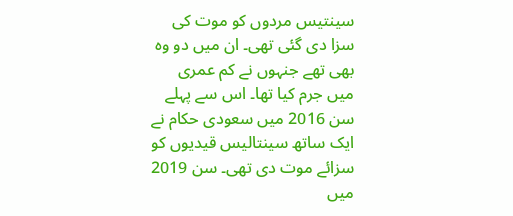سینتیس مردوں کو موت کی سزا دی گئی تھی۔ ان میں دو وہ بھی تھے جنہوں نے کم عمری میں جرم کیا تھا۔ اس سے پہلے سن 2016 میں سعودی حکام نے ایک ساتھ سینتالیس قیدیوں کو سزائے موت دی تھی۔ سن 2019 میں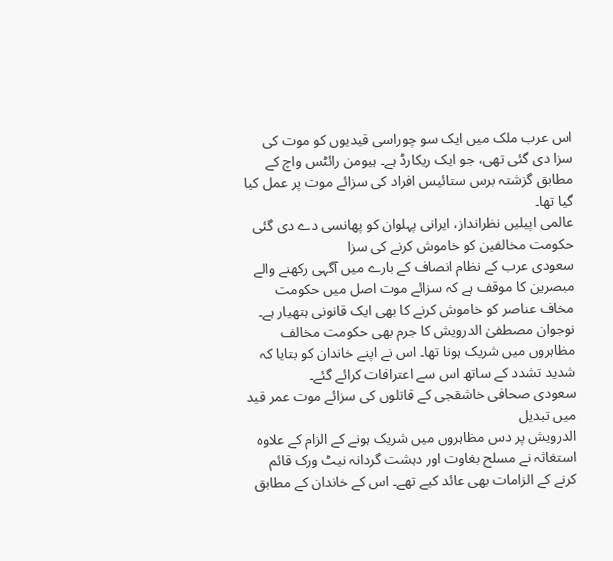اس عرب ملک میں ایک سو چوراسی قیدیوں کو موت کی سزا دی گئی تھی، جو ایک ریکارڈ ہے۔ ہیومن رائٹس واچ کے مطابق گزشتہ برس ستائیس افراد کی سزائے موت پر عمل کیا گیا تھا۔
عالمی اپیلیں نظرانداز، ایرانی پہلوان کو پھانسی دے دی گئی
حکومت مخالفین کو خاموش کرنے کی سزا
سعودی عرب کے نظام انصاف کے بارے میں آگہی رکھنے والے مبصرین کا موقف ہے کہ سزائے موت اصل میں حکومت مخاف عناصر کو خاموش کرنے کا بھی ایک قانونی ہتھیار ہے۔ نوجوان مصطفیٰ الدرویش کا جرم بھی حکومت مخالف مظاہروں میں شریک ہونا تھا۔ اس نے اپنے خاندان کو بتایا کہ شدید تشدد کے ساتھ اس سے اعترافات کرائے گئے۔
سعودی صحافی خاشقجی کے قاتلوں کی سزائے موت عمر قید میں تبدیل
الدرویش پر دس مظاہروں میں شریک ہونے کے الزام کے علاوہ استغاثہ نے مسلح بغاوت اور دہشت گردانہ نیٹ ورک قائم کرنے کے الزامات بھی عائد کیے تھے۔ اس کے خاندان کے مطابق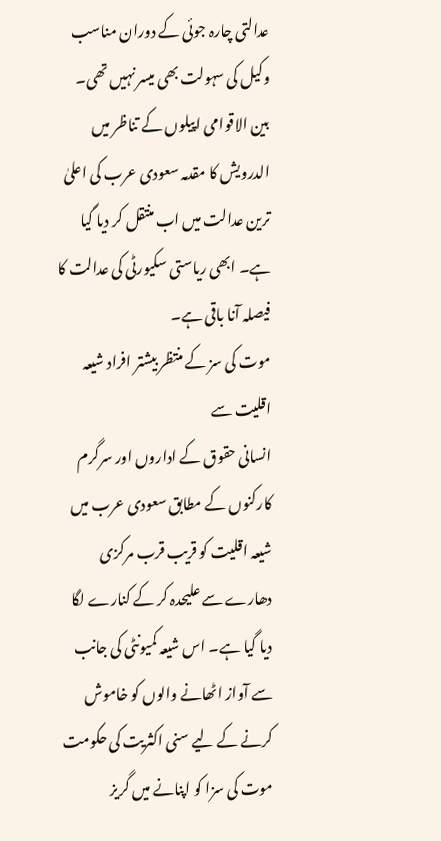عدالتی چارہ جوئی کے دوران مناسب وکیل کی سہولت بھی میسر نہیں تھی۔
بین الاقوامی اپیلوں کے تناظر میں الدرویش کا مقدمہ سعودی عرب کی اعلیٰ ترین عدالت میں اب منتقل کر دیا گیا ہے۔ ابھی ریاستی سکیورٹی کی عدالت کا فیصلہ آنا باقی ہے۔
موت کی سز کے منتظر بیشتر افراد شیعہ اقلیت سے
انسانی حقوق کے اداروں اور سرگرم کارکنوں کے مطابق سعودی عرب میں شیعہ اقلیت کو قریب قرب مرکزی دھارے سے علیحدہ کر کے کنارے لگا دیا گیا ہے۔ اس شیعہ کمیونٹی کی جانب سے آواز اٹھانے والوں کو خاموش کرنے کے لیے سنی اکثریت کی حکومت موت کی سزا کو اپنانے میں گریز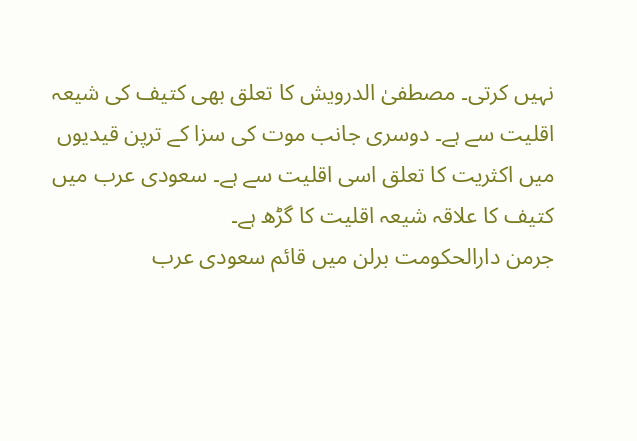نہیں کرتی۔ مصطفیٰ الدرویش کا تعلق بھی کتیف کی شیعہ اقلیت سے ہے۔ دوسری جانب موت کی سزا کے ترپن قیدیوں میں اکثریت کا تعلق اسی اقلیت سے ہے۔ سعودی عرب میں کتیف کا علاقہ شیعہ اقلیت کا گڑھ ہے۔
جرمن دارالحکومت برلن میں قائم سعودی عرب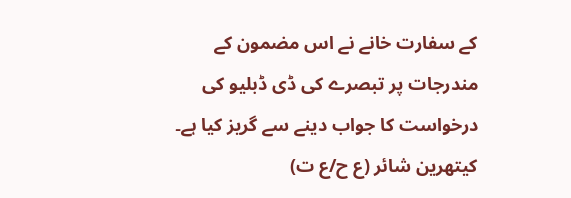کے سفارت خانے نے اس مضمون کے مندرجات پر تبصرے کی ڈی ڈبلیو کی درخواست کا جواب دینے سے گریز کیا ہے۔
کیتھرین شائر (ع ح/ع ت)